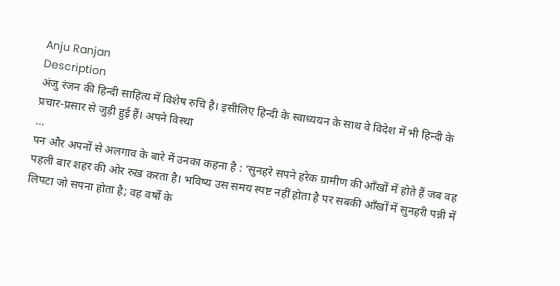Anju Ranjan
Description
अंजु रंजन की हिन्दी साहित्य में विशेष रुचि है। इसीलिए हिन्दी के स्वाध्ययन के साथ वे विदेश में भी हिन्दी के प्रचार-प्रसार से जुड़ी हुई हैं। अपने विस्था
...
पन और अपनों से अलगाव के बारे में उनका कहना है : ‘सुनहरे सपने हरेक ग्रामीण की आँखों में होते हैं जब वह पहली बार शहर की ओर रुख़ करता है। भविष्य उस समय स्पष्ट नहीं होता है पर सबकी आँखों में सुनहरी पन्नी में लिपटा जो सपना होता है; वह वर्षों के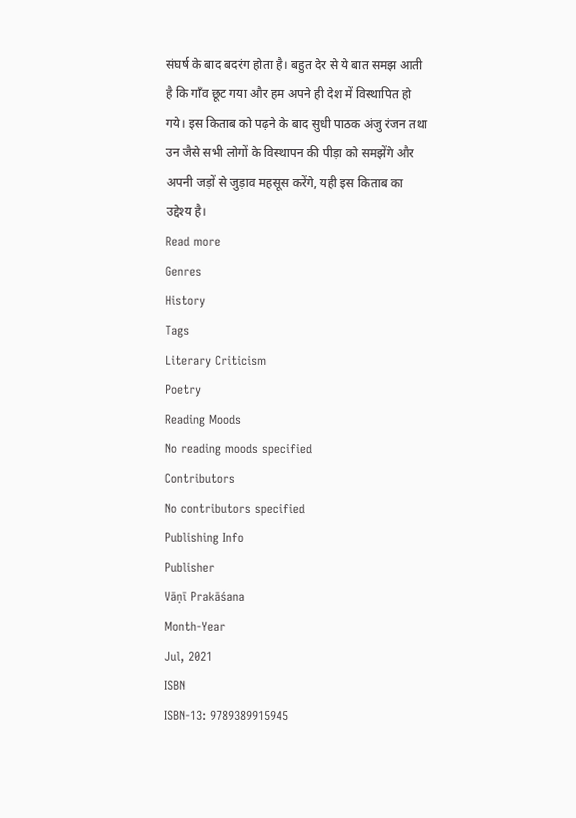संघर्ष के बाद बदरंग होता है। बहुत देर से ये बात समझ आती है कि गाँव छूट गया और हम अपने ही देश में विस्थापित हो गये। इस किताब को पढ़ने के बाद सुधी पाठक अंजु रंजन तथा उन जैसे सभी लोगों के विस्थापन की पीड़ा को समझेंगे और अपनी जड़ों से जुड़ाव महसूस करेंगे, यही इस किताब का उद्देश्य है।
Read more
Genres
History
Tags
Literary Criticism
Poetry
Reading Moods
No reading moods specified
Contributors
No contributors specified
Publishing Info
Publisher
Vāṇī Prakāśana
Month-Year
Jul, 2021
ISBN
ISBN-13: 9789389915945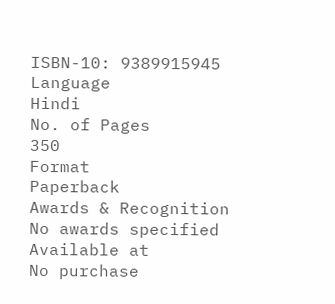ISBN-10: 9389915945
Language
Hindi
No. of Pages
350
Format
Paperback
Awards & Recognition
No awards specified
Available at
No purchase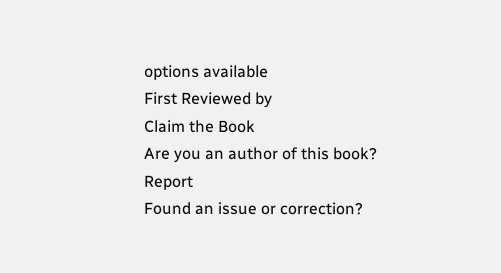options available
First Reviewed by
Claim the Book
Are you an author of this book?
Report
Found an issue or correction?